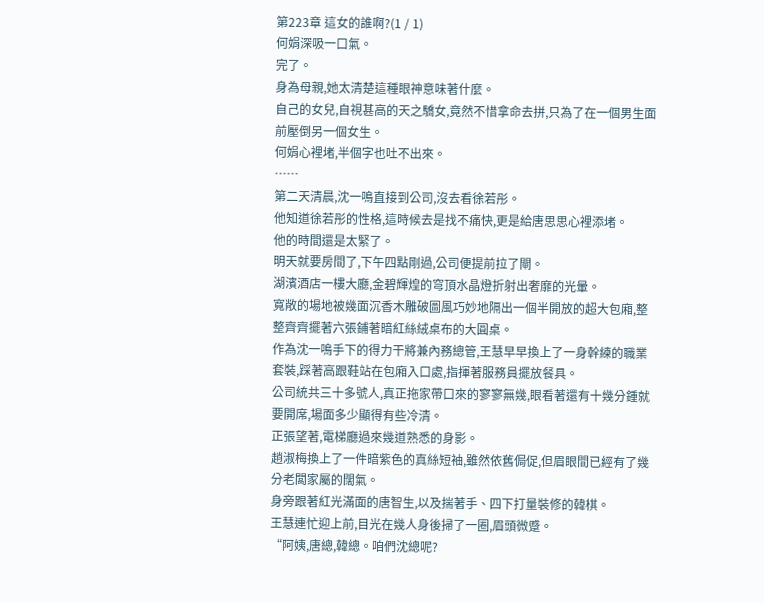第223章 這女的誰啊?(1 / 1)
何娟深吸一口氣。
完了。
身為母親,她太清楚這種眼神意味著什麼。
自己的女兒,自視甚高的天之驕女,竟然不惜拿命去拼,只為了在一個男生面前壓倒另一個女生。
何娟心裡堵,半個字也吐不出來。
……
第二天清晨,沈一鳴直接到公司,沒去看徐若彤。
他知道徐若彤的性格,這時候去是找不痛快,更是給唐思思心裡添堵。
他的時間還是太緊了。
明天就要房間了,下午四點剛過,公司便提前拉了閘。
湖濱酒店一樓大廳,金碧輝煌的穹頂水晶燈折射出奢靡的光暈。
寬敞的場地被幾面沉香木雕破圖風巧妙地隔出一個半開放的超大包廂,整整齊齊擺著六張鋪著暗紅絲絨桌布的大圓桌。
作為沈一鳴手下的得力干將兼內務總管,王慧早早換上了一身幹練的職業套裝,踩著高跟鞋站在包廂入口處,指揮著服務員擺放餐具。
公司統共三十多號人,真正拖家帶口來的寥寥無幾,眼看著還有十幾分鍾就要開席,場面多少顯得有些冷清。
正張望著,電梯廳過來幾道熟悉的身影。
趙淑梅換上了一件暗紫色的真絲短袖,雖然依舊侷促,但眉眼間已經有了幾分老闆家屬的闊氣。
身旁跟著紅光滿面的唐智生,以及揣著手、四下打量裝修的韓棋。
王慧連忙迎上前,目光在幾人身後掃了一圈,眉頭微蹙。
“阿姨,唐總,韓總。咱們沈總呢?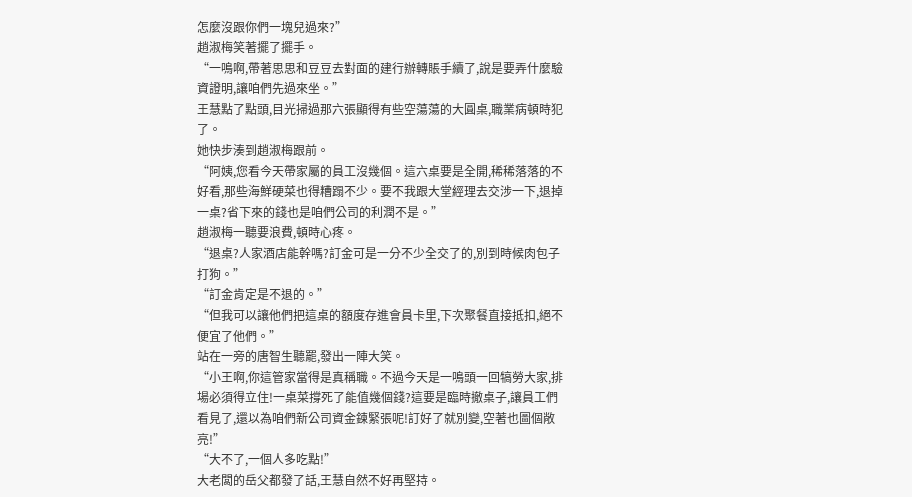怎麼沒跟你們一塊兒過來?”
趙淑梅笑著擺了擺手。
“一鳴啊,帶著思思和豆豆去對面的建行辦轉賬手續了,說是要弄什麼驗資證明,讓咱們先過來坐。”
王慧點了點頭,目光掃過那六張顯得有些空蕩蕩的大圓桌,職業病頓時犯了。
她快步湊到趙淑梅跟前。
“阿姨,您看今天帶家屬的員工沒幾個。這六桌要是全開,稀稀落落的不好看,那些海鮮硬菜也得糟蹋不少。要不我跟大堂經理去交涉一下,退掉一桌?省下來的錢也是咱們公司的利潤不是。”
趙淑梅一聽要浪費,頓時心疼。
“退桌?人家酒店能幹嗎?訂金可是一分不少全交了的,別到時候肉包子打狗。”
“訂金肯定是不退的。”
“但我可以讓他們把這桌的額度存進會員卡里,下次聚餐直接抵扣,絕不便宜了他們。”
站在一旁的唐智生聽罷,發出一陣大笑。
“小王啊,你這管家當得是真稱職。不過今天是一鳴頭一回犒勞大家,排場必須得立住!一桌菜撐死了能值幾個錢?這要是臨時撤桌子,讓員工們看見了,還以為咱們新公司資金鍊緊張呢!訂好了就別變,空著也圖個敞亮!”
“大不了,一個人多吃點!”
大老闆的岳父都發了話,王慧自然不好再堅持。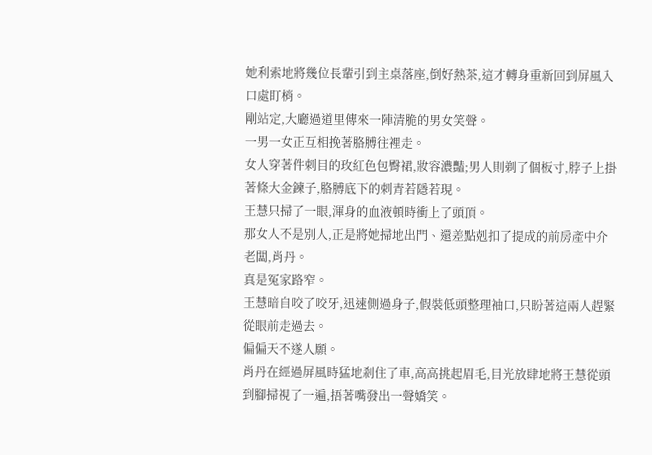她利索地將幾位長輩引到主桌落座,倒好熱茶,這才轉身重新回到屏風入口處盯梢。
剛站定,大廳過道里傳來一陣清脆的男女笑聲。
一男一女正互相挽著胳膊往裡走。
女人穿著件刺目的玫紅色包臀裙,妝容濃豔;男人則剃了個板寸,脖子上掛著條大金鍊子,胳膊底下的刺青若隱若現。
王慧只掃了一眼,渾身的血液頓時衝上了頭頂。
那女人不是別人,正是將她掃地出門、還差點剋扣了提成的前房產中介老闆,肖丹。
真是冤家路窄。
王慧暗自咬了咬牙,迅速側過身子,假裝低頭整理袖口,只盼著這兩人趕緊從眼前走過去。
偏偏天不遂人願。
肖丹在經過屏風時猛地剎住了車,高高挑起眉毛,目光放肆地將王慧從頭到腳掃視了一遍,捂著嘴發出一聲嬌笑。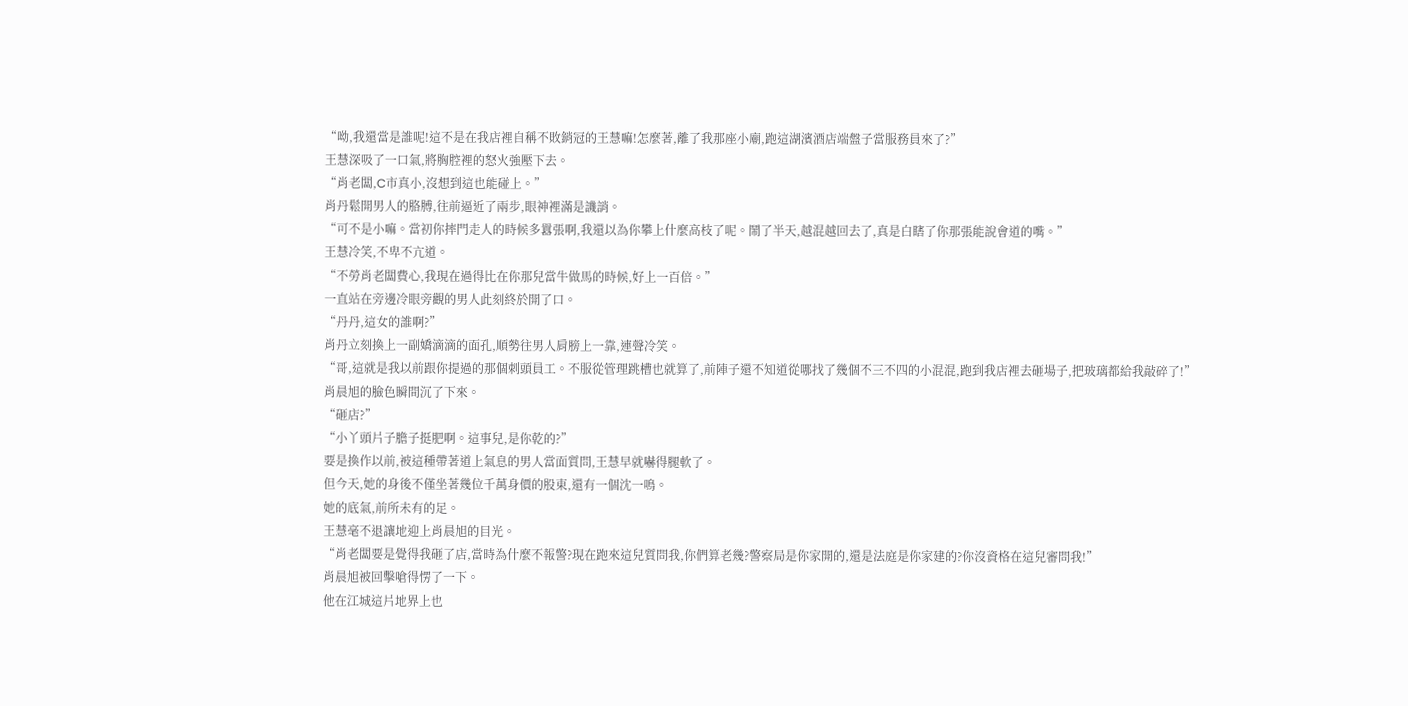“呦,我還當是誰呢!這不是在我店裡自稱不敗銷冠的王慧嘛!怎麼著,離了我那座小廟,跑這湖濱酒店端盤子當服務員來了?”
王慧深吸了一口氣,將胸腔裡的怒火強壓下去。
“肖老闆,C市真小,沒想到這也能碰上。”
肖丹鬆開男人的胳膊,往前逼近了兩步,眼神裡滿是譏誚。
“可不是小嘛。當初你摔門走人的時候多囂張啊,我還以為你攀上什麼高枝了呢。鬧了半天,越混越回去了,真是白瞎了你那張能說會道的嘴。”
王慧冷笑,不卑不亢道。
“不勞肖老闆費心,我現在過得比在你那兒當牛做馬的時候,好上一百倍。”
一直站在旁邊冷眼旁觀的男人此刻終於開了口。
“丹丹,這女的誰啊?”
肖丹立刻換上一副嬌滴滴的面孔,順勢往男人肩膀上一靠,連聲冷笑。
“哥,這就是我以前跟你提過的那個刺頭員工。不服從管理跳槽也就算了,前陣子還不知道從哪找了幾個不三不四的小混混,跑到我店裡去砸場子,把玻璃都給我敲碎了!”
肖晨旭的臉色瞬間沉了下來。
“砸店?”
“小丫頭片子膽子挺肥啊。這事兒,是你乾的?”
要是換作以前,被這種帶著道上氣息的男人當面質問,王慧早就嚇得腿軟了。
但今天,她的身後不僅坐著幾位千萬身價的股東,還有一個沈一鳴。
她的底氣,前所未有的足。
王慧毫不退讓地迎上肖晨旭的目光。
“肖老闆要是覺得我砸了店,當時為什麼不報警?現在跑來這兒質問我,你們算老幾?警察局是你家開的,還是法庭是你家建的?你沒資格在這兒審問我!”
肖晨旭被回擊嗆得愣了一下。
他在江城這片地界上也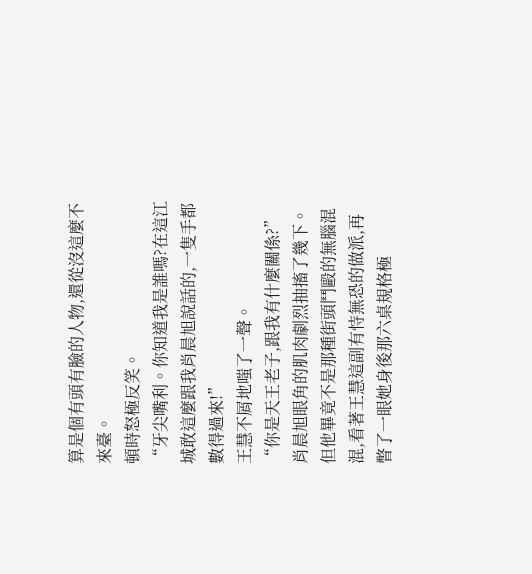算是個有頭有臉的人物,還從沒這麼不來臺。
頓時怒極反笑。
“牙尖嘴利。你知道我是誰嗎?在這江城敢這麼跟我肖晨旭說話的,一隻手都數得過來!”
王慧不屑地嗤了一聲。
“你是天王老子,跟我有什麼關係?”
肖晨旭眼角的肌肉劇烈抽搐了幾下。
但他畢竟不是那種街頭鬥毆的無腦混混,看著王慧這副有恃無恐的做派,再瞥了一眼她身後那六桌規格極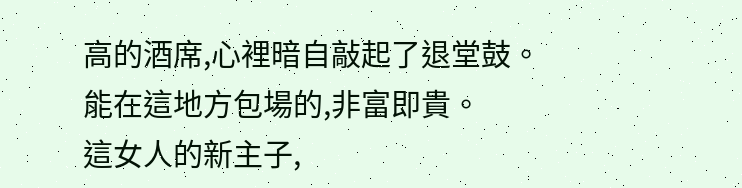高的酒席,心裡暗自敲起了退堂鼓。
能在這地方包場的,非富即貴。
這女人的新主子,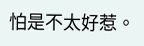怕是不太好惹。